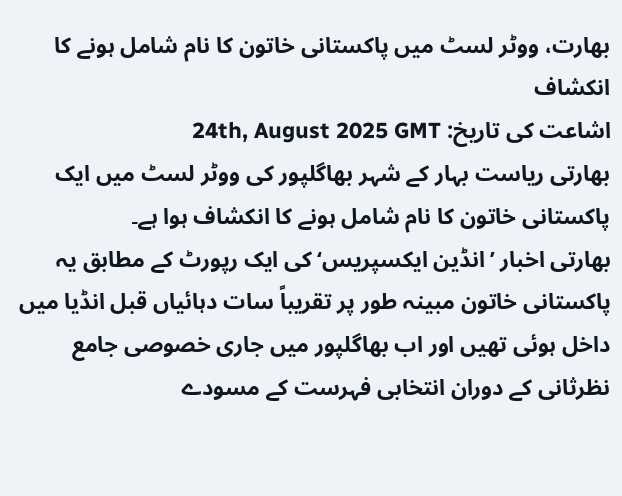بھارت، ووٹر لسٹ میں پاکستانی خاتون کا نام شامل ہونے کا انکشاف
اشاعت کی تاریخ: 24th, August 2025 GMT
بھارتی ریاست بہار کے شہر بھاگلپور کی ووٹر لسٹ میں ایک پاکستانی خاتون کا نام شامل ہونے کا انکشاف ہوا ہے۔
بھارتی اخبار ’انڈین ایکسپریس‘ کی ایک رپورٹ کے مطابق یہ پاکستانی خاتون مبینہ طور پر تقریباً سات دہائیاں قبل انڈیا میں داخل ہوئی تھیں اور اب بھاگلپور میں جاری خصوصی جامع نظرثانی کے دوران انتخابی فہرست کے مسودے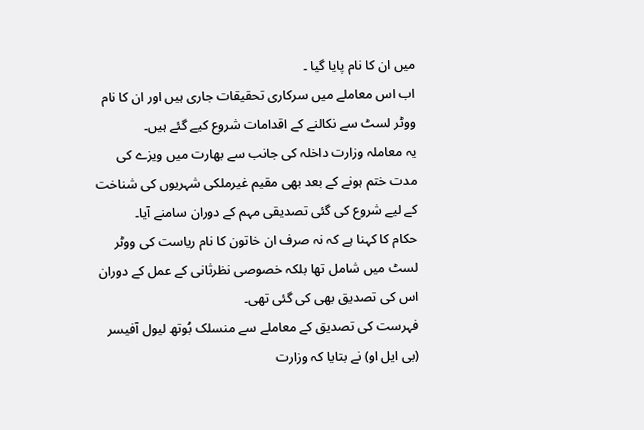میں ان کا نام پایا گیا ۔
اب اس معاملے میں سرکاری تحقیقات جاری ہیں اور ان کا نام ووٹر لسٹ سے نکالنے کے اقدامات شروع کیے گئے ہیں۔
یہ معاملہ وزارت داخلہ کی جانب سے بھارت میں ویزے کی مدت ختم ہونے کے بعد بھی مقیم غیرملکی شہریوں کی شناخت کے لیے شروع کی گئی تصدیقی مہم کے دوران سامنے آیا۔
حکام کا کہنا ہے کہ نہ صرف ان خاتون کا نام ریاست کی ووٹر لسٹ میں شامل تھا بلکہ خصوصی نظرثانی کے عمل کے دوران اس کی تصدیق بھی کی گئی تھی۔
فہرست کی تصدیق کے معاملے سے منسلک بُوتھ لیول آفیسر (بی ایل او) نے بتایا کہ وزارت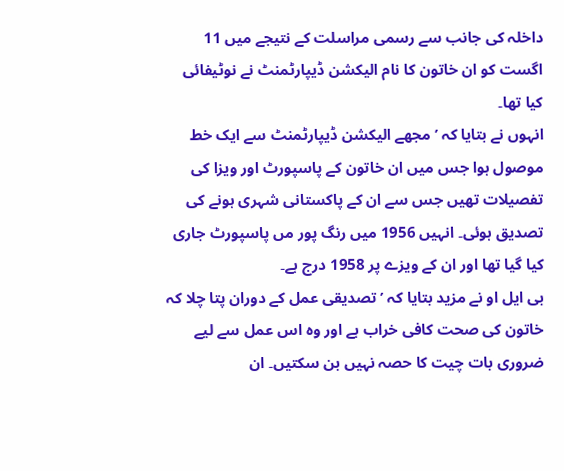داخلہ کی جانب سے رسمی مراسلت کے نتیجے میں 11 اگست کو ان خاتون کا نام الیکشن ڈیپارٹمنٹ نے نوٹیفائی کیا تھا۔
انہوں نے بتایا کہ ’مجھے الیکشن ڈیپارٹمنٹ سے ایک خط موصول ہوا جس میں ان خاتون کے پاسپورٹ اور ویزا کی تفصیلات تھیں جس سے ان کے پاکستانی شہری ہونے کی تصدیق ہوئی۔ انہیں 1956 میں رنگ پور مں پاسپورٹ جاری کیا گیا تھا اور ان کے ویزے پر 1958 درج ہے۔
بی ایل او نے مزید بتایا کہ ’تصدیقی عمل کے دوران پتا چلا کہ خاتون کی صحت کافی خراب ہے اور وہ اس عمل سے لیے ضروری بات چیت کا حصہ نہیں بن سکتیں۔ ان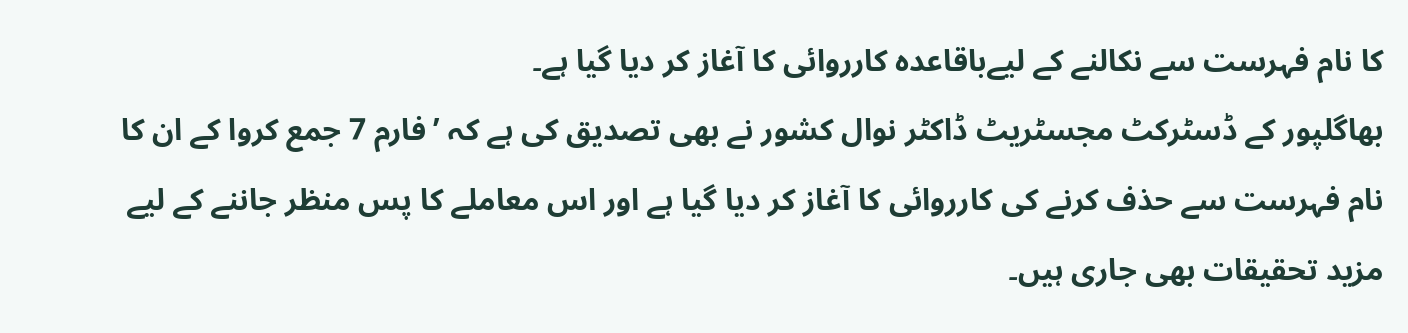کا نام فہرست سے نکالنے کے لیےباقاعدہ کارروائی کا آغاز کر دیا گیا ہے۔
بھاگلپور کے ڈسٹرکٹ مجسٹریٹ ڈاکٹر نوال کشور نے بھی تصدیق کی ہے کہ ’فارم 7 جمع کروا کے ان کا نام فہرست سے حذف کرنے کی کارروائی کا آغاز کر دیا گیا ہے اور اس معاملے کا پس منظر جاننے کے لیے مزید تحقیقات بھی جاری ہیں۔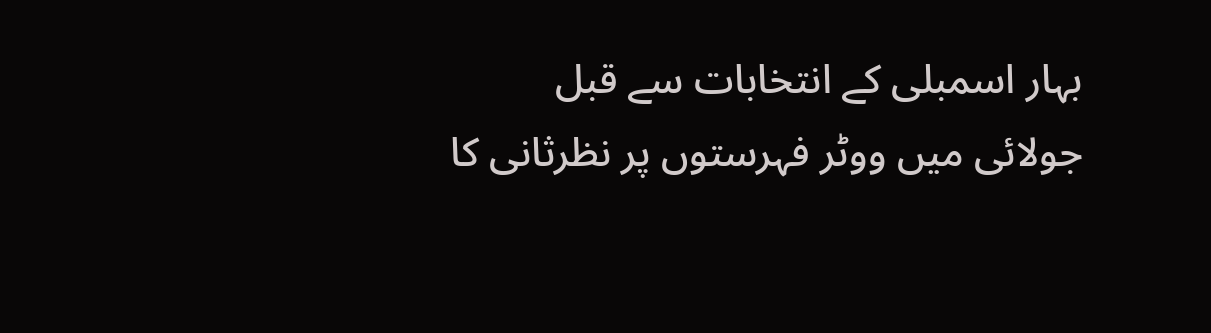بہار اسمبلی کے انتخابات سے قبل جولائی میں ووٹر فہرستوں پر نظرثانی کا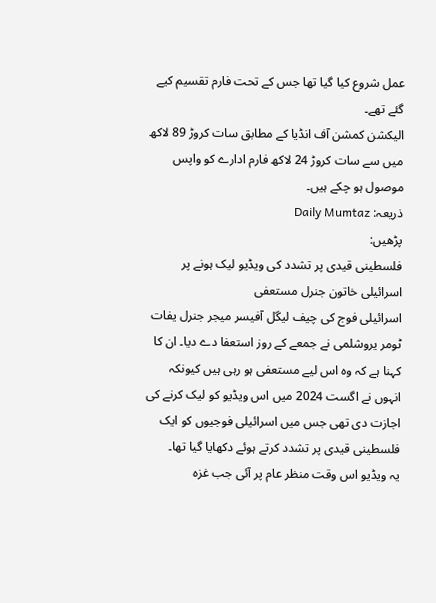عمل شروع کیا گیا تھا جس کے تحت فارم تقسیم کیے گئے تھے۔
الیکشن کمشن آف انڈیا کے مطابق سات کروڑ 89 لاکھ میں سے سات کروڑ 24 لاکھ فارم ادارے کو واپس موصول ہو چکے ہیں۔
ذریعہ: Daily Mumtaz
پڑھیں:
فلسطینی قیدی پر تشدد کی ویڈیو لیک ہونے پر اسرائیلی خاتون جنرل مستعفی
اسرائیلی فوج کی چیف لیگل آفیسر میجر جنرل یفات ٹومر یروشلمی نے جمعے کے روز استعفا دے دیا۔ ان کا کہنا ہے کہ وہ اس لیے مستعفی ہو رہی ہیں کیونکہ انہوں نے اگست 2024 میں اس ویڈیو کو لیک کرنے کی اجازت دی تھی جس میں اسرائیلی فوجیوں کو ایک فلسطینی قیدی پر تشدد کرتے ہوئے دکھایا گیا تھا۔
یہ ویڈیو اس وقت منظر عام پر آئی جب غزہ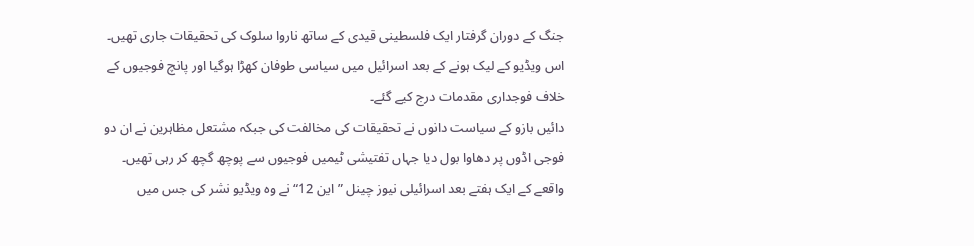جنگ کے دوران گرفتار ایک فلسطینی قیدی کے ساتھ ناروا سلوک کی تحقیقات جاری تھیں۔ اس ویڈیو کے لیک ہونے کے بعد اسرائیل میں سیاسی طوفان کھڑا ہوگیا اور پانچ فوجیوں کے خلاف فوجداری مقدمات درج کیے گئے۔
دائیں بازو کے سیاست دانوں نے تحقیقات کی مخالفت کی جبکہ مشتعل مظاہرین نے ان دو فوجی اڈوں پر دھاوا بول دیا جہاں تفتیشی ٹیمیں فوجیوں سے پوچھ گچھ کر رہی تھیں۔
واقعے کے ایک ہفتے بعد اسرائیلی نیوز چینل ”این 12“ نے وہ ویڈیو نشر کی جس میں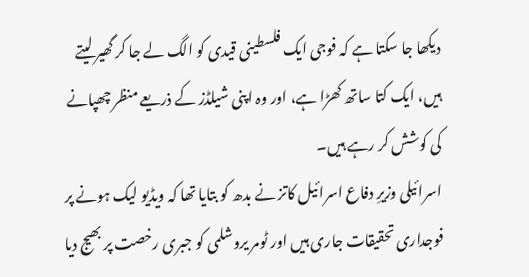دیکھا جا سکتا ہے کہ فوجی ایک فلسطینی قیدی کو الگ لے جا کر گھیر لیتے ہیں، ایک کتا ساتھ کھڑا ہے، اور وہ اپنی شیلڈز کے ذریعے منظر چھپانے کی کوشش کر رہے ہیں۔
اسرائیلی وزیرِ دفاع اسرائیل کاتز نے بدھ کو بتایا تھا کہ ویڈیو لیک ہونے پر فوجداری تحقیقات جاری ہیں اور ٹومر یروشلمی کو جبری رخصت پر بھیج دیا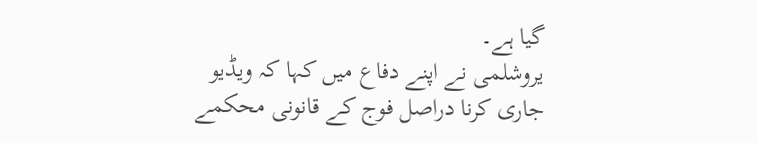گیا ہے۔
یروشلمی نے اپنے دفاع میں کہا کہ ویڈیو جاری کرنا دراصل فوج کے قانونی محکمے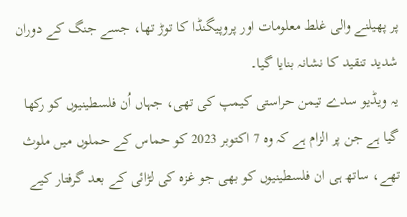پر پھیلنے والی غلط معلومات اور پروپیگنڈا کا توڑ تھا، جسے جنگ کے دوران شدید تنقید کا نشانہ بنایا گیا۔
یہ ویڈیو سدے تیمن حراستی کیمپ کی تھی، جہاں اُن فلسطینیوں کو رکھا گیا ہے جن پر الزام ہے کہ وہ 7 اکتوبر 2023 کو حماس کے حملوں میں ملوث تھے، ساتھ ہی ان فلسطینیوں کو بھی جو غزہ کی لڑائی کے بعد گرفتار کیے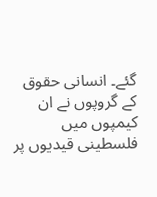گئے۔ انسانی حقوق کے گروپوں نے ان کیمپوں میں فلسطینی قیدیوں پر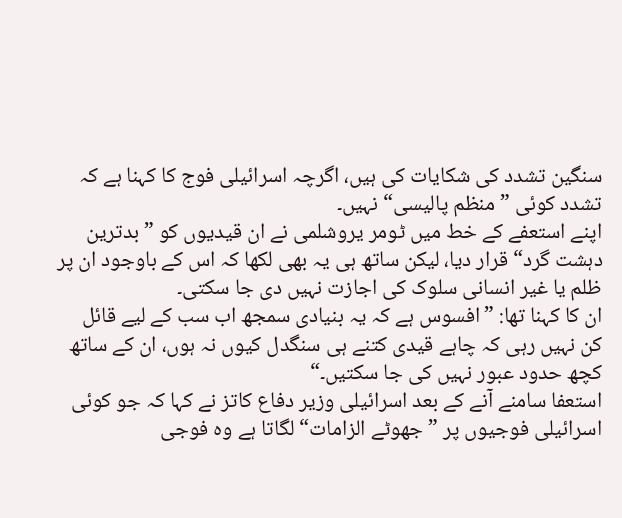سنگین تشدد کی شکایات کی ہیں، اگرچہ اسرائیلی فوج کا کہنا ہے کہ تشدد کوئی ”منظم پالیسی“ نہیں۔
اپنے استعفے کے خط میں ٹومر یروشلمی نے ان قیدیوں کو ”بدترین دہشت گرد“ قرار دیا، لیکن ساتھ ہی یہ بھی لکھا کہ اس کے باوجود ان پر ظلم یا غیر انسانی سلوک کی اجازت نہیں دی جا سکتی۔
ان کا کہنا تھا: ”افسوس ہے کہ یہ بنیادی سمجھ اب سب کے لیے قائل کن نہیں رہی کہ چاہے قیدی کتنے ہی سنگدل کیوں نہ ہوں، ان کے ساتھ کچھ حدود عبور نہیں کی جا سکتیں۔“
استعفا سامنے آنے کے بعد اسرائیلی وزیر دفاع کاتز نے کہا کہ جو کوئی اسرائیلی فوجیوں پر ”جھوٹے الزامات“ لگاتا ہے وہ فوجی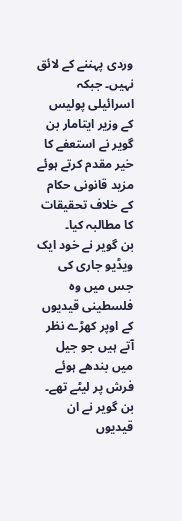وردی پہننے کے لائق نہیں۔ جبکہ اسرائیلی پولیس کے وزیر ایتامار بن گویر نے استعفے کا خیر مقدم کرتے ہوئے مزید قانونی حکام کے خلاف تحقیقات کا مطالبہ کیا۔
بن گویر نے خود ایک ویڈیو جاری کی جس میں وہ فلسطینی قیدیوں کے اوپر کھڑے نظر آتے ہیں جو جیل میں بندھے ہوئے فرش پر لیٹے تھے۔ بن گویر نے ان قیدیوں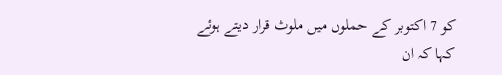کو 7 اکتوبر کے حملوں میں ملوث قرار دیتے ہوئے کہا کہ ان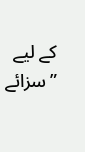کے لیے ”سزائے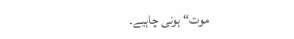موت“ ہونی چاہیے۔